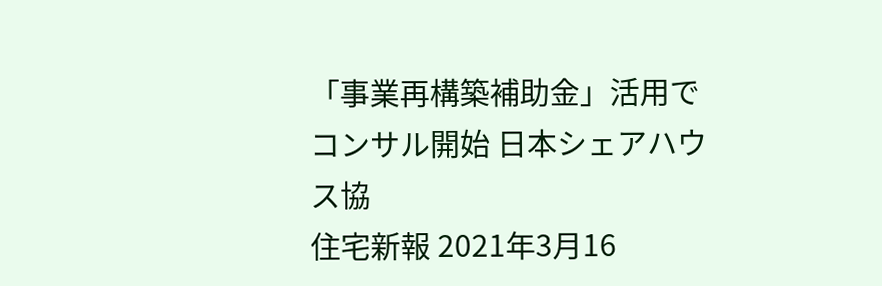「事業再構築補助金」活用でコンサル開始 日本シェアハウス協
住宅新報 2021年3月16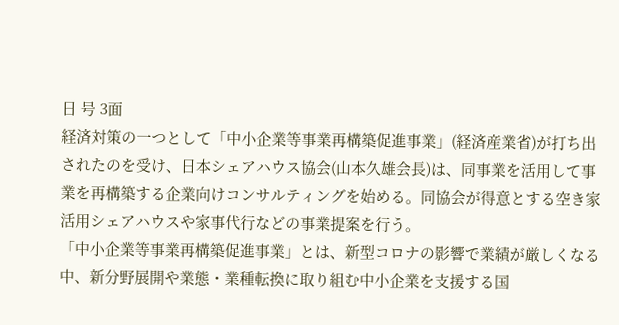日 号 3面
経済対策の一つとして「中小企業等事業再構築促進事業」(経済産業省)が打ち出されたのを受け、日本シェアハウス協会(山本久雄会長)は、同事業を活用して事業を再構築する企業向けコンサルティングを始める。同協会が得意とする空き家活用シェアハウスや家事代行などの事業提案を行う。
「中小企業等事業再構築促進事業」とは、新型コロナの影響で業績が厳しくなる中、新分野展開や業態・業種転換に取り組む中小企業を支援する国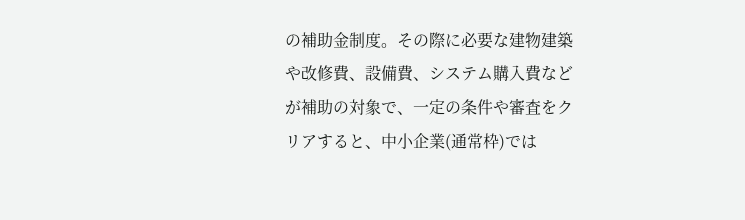の補助金制度。その際に必要な建物建築や改修費、設備費、システム購入費などが補助の対象で、一定の条件や審査をクリアすると、中小企業(通常枠)では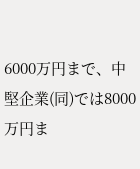6000万円まで、中堅企業(同)では8000万円ま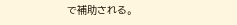で補助される。